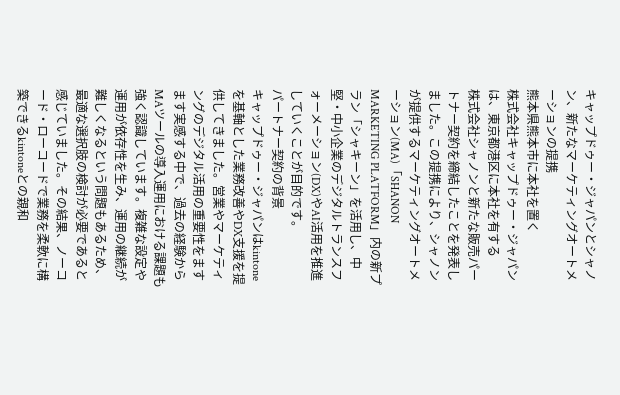キャップドゥー・ジャパンとシャノン、新たなマーケティングオートメーションの提携
熊本県熊本市に本社を置く
株式会社キャップドゥー・ジャパンは、東京都港区に本社を有する
株式会社シャノンと新たな販売パートナー契約を締結したことを発表しました。この提携により、シャノンが提供するマーケティングオートメーション(MA)「SHANON MARKETING PLATFORM」内の新プラン「シャキーン」を活用し、中堅・中小企業のデジタルトランスフォーメーション(DX)やAI活用を推進していくことが目的です。
パートナー契約の背景
キャップドゥー・ジャパンはkintoneを基軸とした業務改善やDX支援を提供してきました。営業やマーケティングのデジタル活用の重要性をますます実感する中で、過去の経験からMAツールの導入運用における課題も強く認識しています。複雑な設定や運用が依存性を生み、運用の継続が難しくなるという問題もあるため、最適な選択肢の検討が必要であると感じていました。その結果、ノーコード・ローコードで業務を柔軟に構築できるkintoneとの親和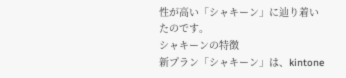性が高い「シャキーン」に辿り着いたのです。
シャキーンの特徴
新プラン「シャキーン」は、kintone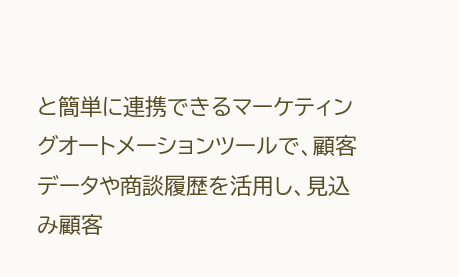と簡単に連携できるマーケティングオートメーションツールで、顧客データや商談履歴を活用し、見込み顧客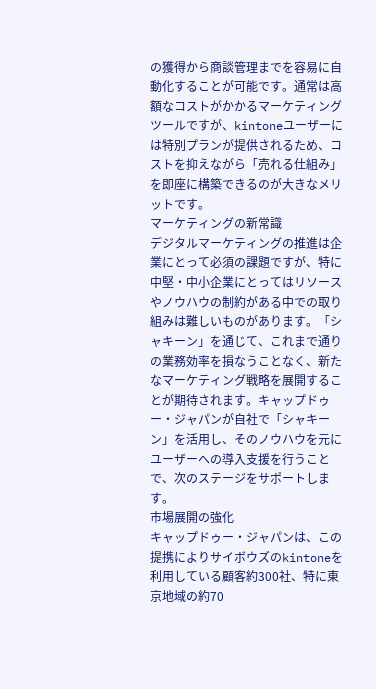の獲得から商談管理までを容易に自動化することが可能です。通常は高額なコストがかかるマーケティングツールですが、kintoneユーザーには特別プランが提供されるため、コストを抑えながら「売れる仕組み」を即座に構築できるのが大きなメリットです。
マーケティングの新常識
デジタルマーケティングの推進は企業にとって必須の課題ですが、特に中堅・中小企業にとってはリソースやノウハウの制約がある中での取り組みは難しいものがあります。「シャキーン」を通じて、これまで通りの業務効率を損なうことなく、新たなマーケティング戦略を展開することが期待されます。キャップドゥー・ジャパンが自社で「シャキーン」を活用し、そのノウハウを元にユーザーへの導入支援を行うことで、次のステージをサポートします。
市場展開の強化
キャップドゥー・ジャパンは、この提携によりサイボウズのkintoneを利用している顧客約300社、特に東京地域の約70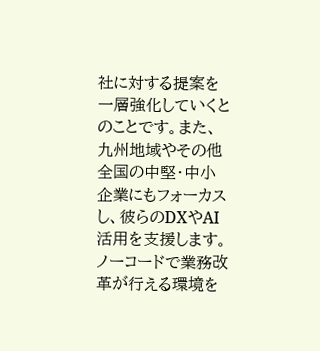社に対する提案を一層強化していくとのことです。また、九州地域やその他全国の中堅・中小企業にもフォーカスし、彼らのDXやAI活用を支援します。ノーコードで業務改革が行える環境を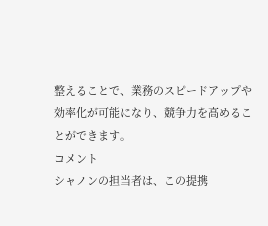整えることで、業務のスピードアップや効率化が可能になり、競争力を高めることができます。
コメント
シャノンの担当者は、この提携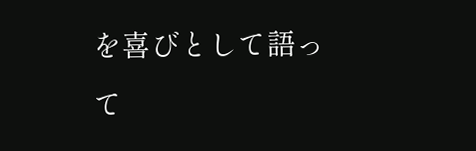を喜びとして語って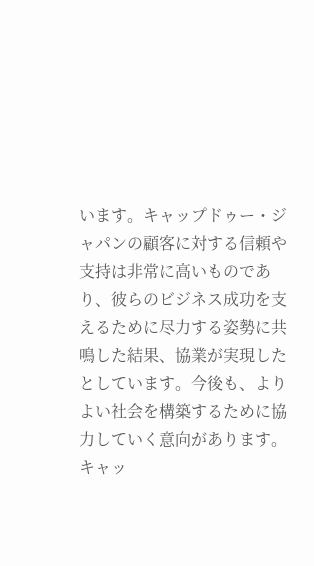います。キャップドゥー・ジャパンの顧客に対する信頼や支持は非常に高いものであり、彼らのビジネス成功を支えるために尽力する姿勢に共鳴した結果、協業が実現したとしています。今後も、よりよい社会を構築するために協力していく意向があります。
キャッ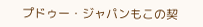プドゥー・ジャパンもこの契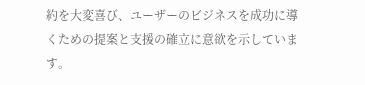約を大変喜び、ユーザーのビジネスを成功に導くための提案と支援の確立に意欲を示しています。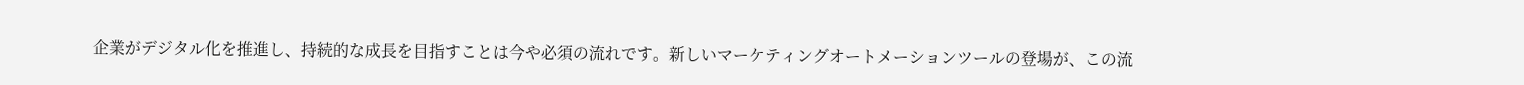企業がデジタル化を推進し、持続的な成長を目指すことは今や必須の流れです。新しいマーケティングオートメーションツールの登場が、この流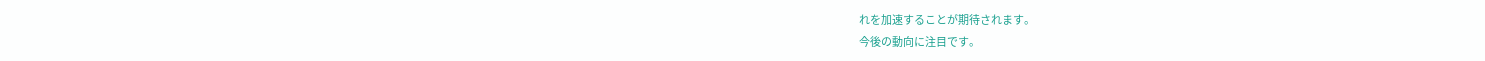れを加速することが期待されます。
今後の動向に注目です。